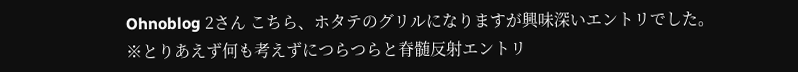Ohnoblog 2さん こちら、ホタテのグリルになりますが興味深いエントリでした。
※とりあえず何も考えずにつらつらと脊髄反射エントリ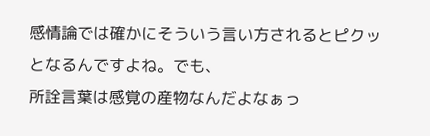感情論では確かにそういう言い方されるとピクッとなるんですよね。でも、
所詮言葉は感覚の産物なんだよなぁっ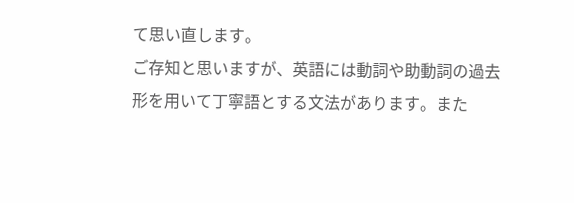て思い直します。
ご存知と思いますが、英語には動詞や助動詞の過去形を用いて丁寧語とする文法があります。また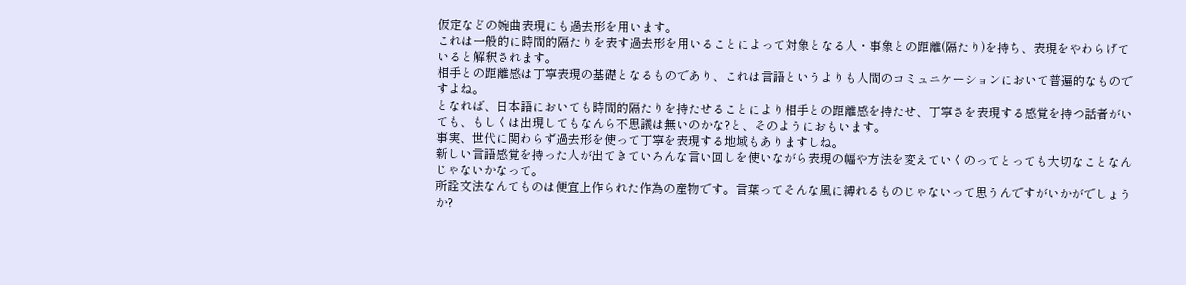仮定などの婉曲表現にも過去形を用います。
これは一般的に時間的隔たりを表す過去形を用いることによって対象となる人・事象との距離(隔たり)を持ち、表現をやわらげていると解釈されます。
相手との距離感は丁寧表現の基礎となるものであり、これは言語というよりも人間のコミュニケーションにおいて普遍的なものですよね。
となれば、日本語においても時間的隔たりを持たせることにより相手との距離感を持たせ、丁寧さを表現する感覚を持つ話者がいても、もしくは出現してもなんら不思議は無いのかな?と、そのようにおもいます。
事実、世代に関わらず過去形を使って丁寧を表現する地域もありますしね。
新しい言語感覚を持った人が出てきていろんな言い回しを使いながら表現の幅や方法を変えていくのってとっても大切なことなんじゃないかなって。
所詮文法なんてものは便宜上作られた作為の産物です。言葉ってそんな風に縛れるものじゃないって思うんですがいかがでしょうか?